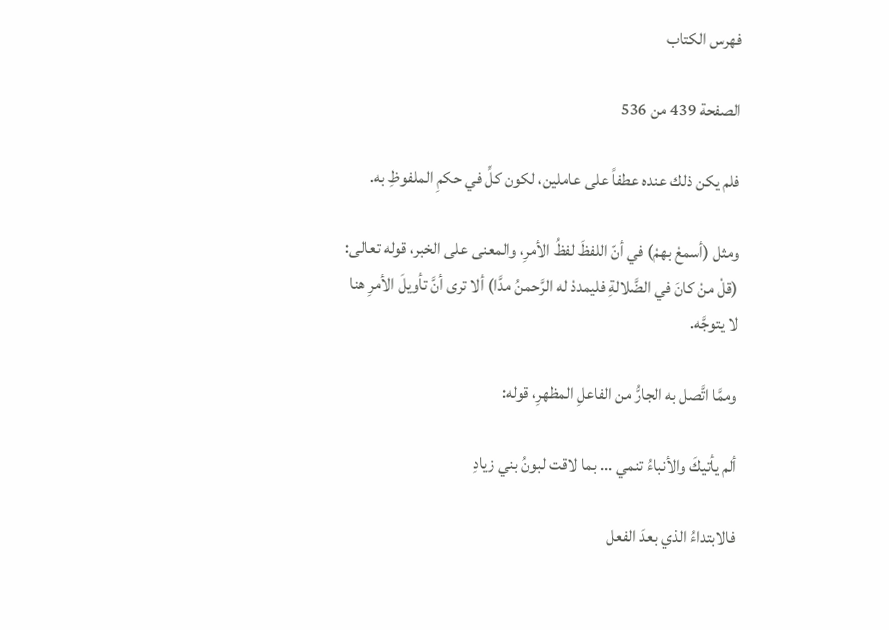فهرس الكتاب

الصفحة 439 من 536

فلم يكن ذلك عنده عطفاً على عاملين، لكون كلِّ في حكمِ الملفوظِ به.

ومثل (أسمعْ بهمْ) في أنّ اللفظَ لفظُ الأمرِ، والمعنى على الخبر، قوله تعالى: (قلْ منْ كانَ في الضَّلالةِ فليمددْ له الرَّحمنُ مدَّا) ألا ترى أنَّ تأويلَ الأمرِ هنا لا يتوجَّه.

وممَّا اتَّصل به الجارُّ من الفاعلِ المظهرِ، قوله:

ألم يأتيكَ والأنباءُ تنمي ... بما لاقت لبونُ بني زيادِ

فالابتداءُ الذي بعدَ الفعل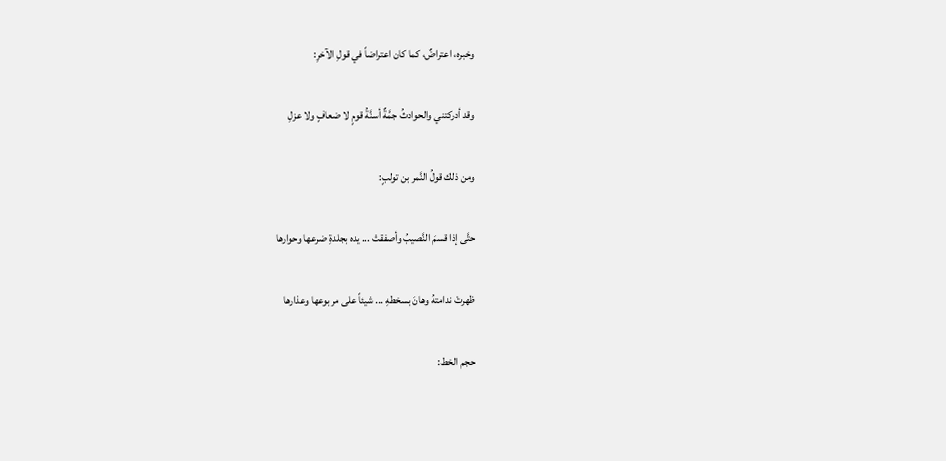وخبره، اعتراضٌ، كما كان اعتراضاً في قولِ الآخرِ:

وقد أدركتني والحوادثُ جمَّةٌ أسنَّةُ قومٍ لا ضعافٍ ولا عزلِ

ومن ذلك قولُ النَّمر بن تولبٍ:

حتَّى إذا قسمَ النَّصيبُ وأصفقتْ ... يده بجلدةِ ضرعها وحوارها

ظهرتْ ندامتهُ وهانَ بسخطهِ ... شيئاً على مربوعها وعذارها

حجم الخط: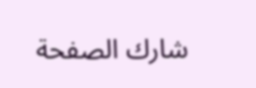شارك الصفحة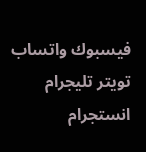فيسبوك واتساب تويتر تليجرام انستجرام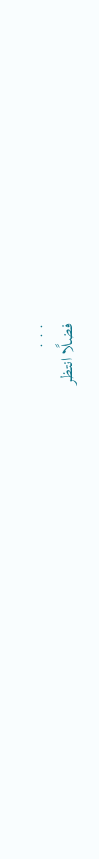. . .
فضلًا انتظر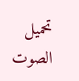تحميل الصوت